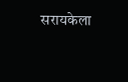सरायकेला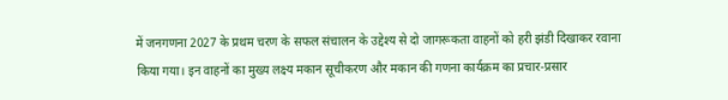में जनगणना 2027 के प्रथम चरण के सफल संचालन के उद्देश्य से दो जागरूकता वाहनों को हरी झंडी दिखाकर रवाना किया गया। इन वाहनों का मुख्य लक्ष्य मकान सूचीकरण और मकान की गणना कार्यक्रम का प्रचार-प्रसार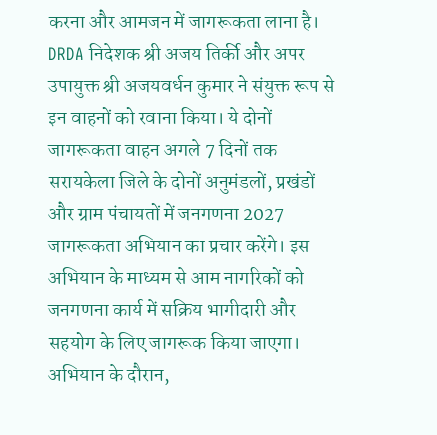करना और आमजन में जागरूकता लाना है। DRDA निदेशक श्री अजय तिर्की और अपर उपायुक्त श्री अजयवर्धन कुमार ने संयुक्त रूप से इन वाहनों को रवाना किया। ये दोनों जागरूकता वाहन अगले 7 दिनों तक सरायकेला जिले के दोनों अनुमंडलों, प्रखंडों और ग्राम पंचायतों में जनगणना 2027 जागरूकता अभियान का प्रचार करेंगे। इस अभियान के माध्यम से आम नागरिकों को जनगणना कार्य में सक्रिय भागीदारी और सहयोग के लिए जागरूक किया जाएगा। अभियान के दौरान,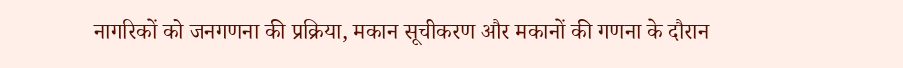नागरिकों को जनगणना की प्रक्रिया, मकान सूचीकरण और मकानों की गणना के दौरान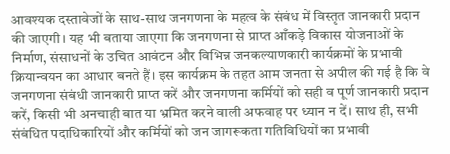आवश्यक दस्तावेजों के साथ-साथ जनगणना के महत्व के संबंध में विस्तृत जानकारी प्रदान की जाएगी। यह भी बताया जाएगा कि जनगणना से प्राप्त आँकड़े विकास योजनाओं के निर्माण, संसाधनों के उचित आवंटन और विभिन्न जनकल्याणकारी कार्यक्रमों के प्रभावी क्रियान्वयन का आधार बनते हैं। इस कार्यक्रम के तहत आम जनता से अपील की गई है कि वे जनगणना संबंधी जानकारी प्राप्त करें और जनगणना कर्मियों को सही व पूर्ण जानकारी प्रदान करें, किसी भी अनचाही बात या भ्रमित करने वाली अफवाह पर ध्यान न दें। साथ ही, सभी संबंधित पदाधिकारियों और कर्मियों को जन जागरूकता गतिविधियों का प्रभावी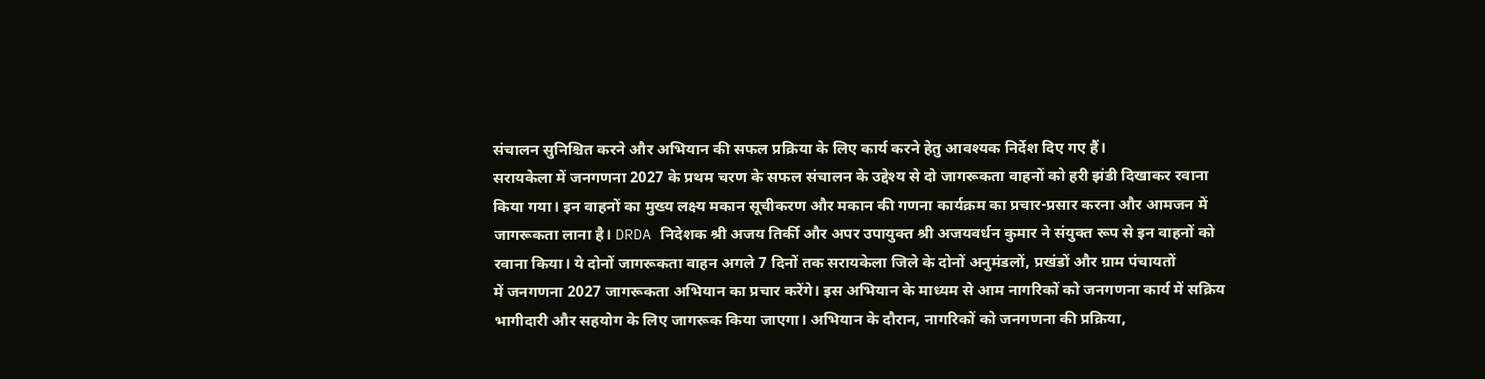संचालन सुनिश्चित करने और अभियान की सफल प्रक्रिया के लिए कार्य करने हेतु आवश्यक निर्देश दिए गए हैं।
सरायकेला में जनगणना 2027 के प्रथम चरण के सफल संचालन के उद्देश्य से दो जागरूकता वाहनों को हरी झंडी दिखाकर रवाना किया गया। इन वाहनों का मुख्य लक्ष्य मकान सूचीकरण और मकान की गणना कार्यक्रम का प्रचार-प्रसार करना और आमजन में जागरूकता लाना है। DRDA निदेशक श्री अजय तिर्की और अपर उपायुक्त श्री अजयवर्धन कुमार ने संयुक्त रूप से इन वाहनों को रवाना किया। ये दोनों जागरूकता वाहन अगले 7 दिनों तक सरायकेला जिले के दोनों अनुमंडलों, प्रखंडों और ग्राम पंचायतों
में जनगणना 2027 जागरूकता अभियान का प्रचार करेंगे। इस अभियान के माध्यम से आम नागरिकों को जनगणना कार्य में सक्रिय भागीदारी और सहयोग के लिए जागरूक किया जाएगा। अभियान के दौरान, नागरिकों को जनगणना की प्रक्रिया,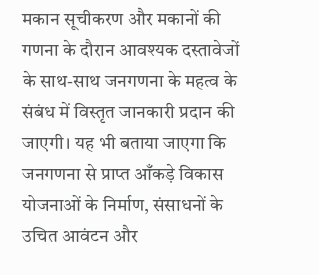मकान सूचीकरण और मकानों की गणना के दौरान आवश्यक दस्तावेजों के साथ-साथ जनगणना के महत्व के संबंध में विस्तृत जानकारी प्रदान की जाएगी। यह भी बताया जाएगा कि जनगणना से प्राप्त आँकड़े विकास योजनाओं के निर्माण, संसाधनों के उचित आवंटन और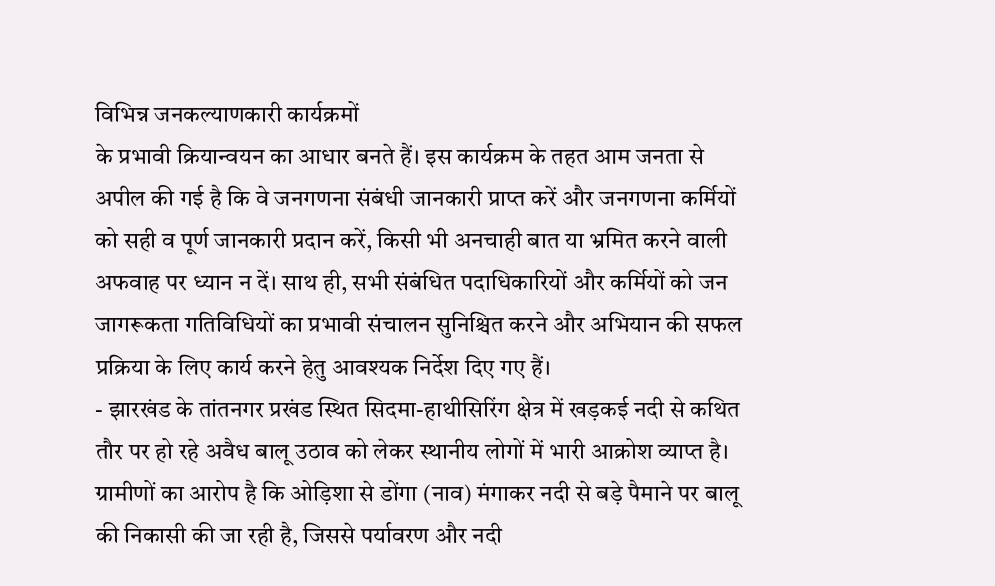विभिन्न जनकल्याणकारी कार्यक्रमों
के प्रभावी क्रियान्वयन का आधार बनते हैं। इस कार्यक्रम के तहत आम जनता से अपील की गई है कि वे जनगणना संबंधी जानकारी प्राप्त करें और जनगणना कर्मियों को सही व पूर्ण जानकारी प्रदान करें, किसी भी अनचाही बात या भ्रमित करने वाली अफवाह पर ध्यान न दें। साथ ही, सभी संबंधित पदाधिकारियों और कर्मियों को जन जागरूकता गतिविधियों का प्रभावी संचालन सुनिश्चित करने और अभियान की सफल प्रक्रिया के लिए कार्य करने हेतु आवश्यक निर्देश दिए गए हैं।
- झारखंड के तांतनगर प्रखंड स्थित सिदमा-हाथीसिरिंग क्षेत्र में खड़कई नदी से कथित तौर पर हो रहे अवैध बालू उठाव को लेकर स्थानीय लोगों में भारी आक्रोश व्याप्त है। ग्रामीणों का आरोप है कि ओड़िशा से डोंगा (नाव) मंगाकर नदी से बड़े पैमाने पर बालू की निकासी की जा रही है, जिससे पर्यावरण और नदी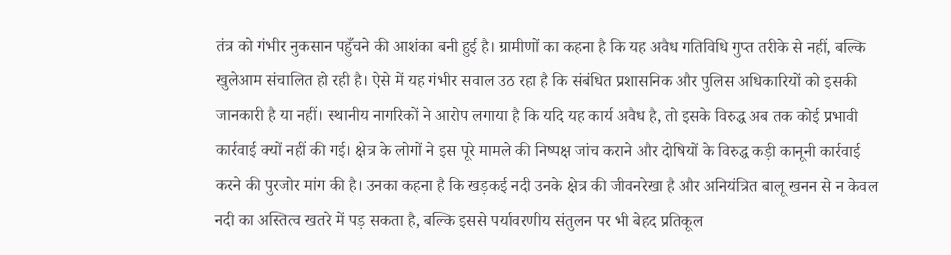तंत्र को गंभीर नुकसान पहुँचने की आशंका बनी हुई है। ग्रामीणों का कहना है कि यह अवैध गतिविधि गुप्त तरीके से नहीं, बल्कि खुलेआम संचालित हो रही है। ऐसे में यह गंभीर सवाल उठ रहा है कि संबंधित प्रशासनिक और पुलिस अधिकारियों को इसकी जानकारी है या नहीं। स्थानीय नागरिकों ने आरोप लगाया है कि यदि यह कार्य अवैध है, तो इसके विरुद्ध अब तक कोई प्रभावी कार्रवाई क्यों नहीं की गई। क्षेत्र के लोगों ने इस पूरे मामले की निष्पक्ष जांच कराने और दोषियों के विरुद्ध कड़ी कानूनी कार्रवाई करने की पुरजोर मांग की है। उनका कहना है कि खड़कई नदी उनके क्षेत्र की जीवनरेखा है और अनियंत्रित बालू खनन से न केवल नदी का अस्तित्व खतरे में पड़ सकता है, बल्कि इससे पर्यावरणीय संतुलन पर भी बेहद प्रतिकूल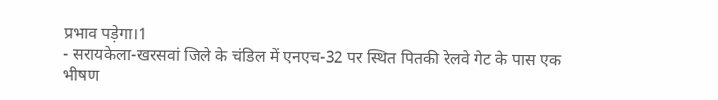प्रभाव पड़ेगा।1
- सरायकेला-खरसवां जिले के चंडिल में एनएच-32 पर स्थित पितकी रेलवे गेट के पास एक भीषण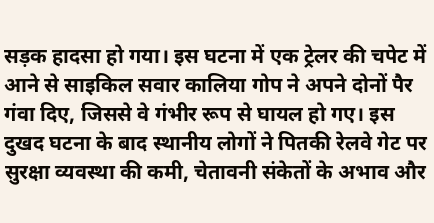सड़क हादसा हो गया। इस घटना में एक ट्रेलर की चपेट में आने से साइकिल सवार कालिया गोप ने अपने दोनों पैर गंवा दिए, जिससे वे गंभीर रूप से घायल हो गए। इस दुखद घटना के बाद स्थानीय लोगों ने पितकी रेलवे गेट पर सुरक्षा व्यवस्था की कमी, चेतावनी संकेतों के अभाव और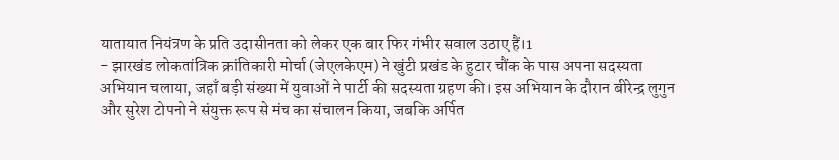यातायात नियंत्रण के प्रति उदासीनता को लेकर एक बार फिर गंभीर सवाल उठाए हैं।1
- झारखंड लोकतांत्रिक क्रांतिकारी मोर्चा (जेएलकेएम) ने खुंटी प्रखंड के हुटार चौंक के पास अपना सदस्यता अभियान चलाया, जहाँ बड़ी संख्या में युवाओं ने पार्टी की सदस्यता ग्रहण की। इस अभियान के दौरान बीरेन्द्र लुगुन और सुरेश टोपनो ने संयुक्त रूप से मंच का संचालन किया, जबकि अर्पित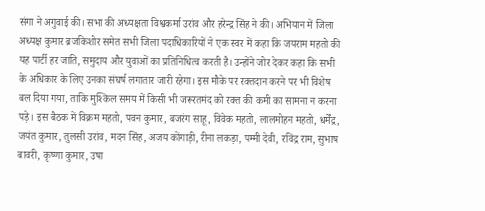संगा ने अगुवाई की। सभा की अध्यक्षता विश्वकर्मा उरांव और हरेन्द्र सिंह ने की। अभियान में जिला अध्यक्ष कुमार ब्रजकिशोर समेत सभी जिला पदाधिकारियों ने एक स्वर में कहा कि जयराम महतो की यह पार्टी हर जाति, समुदाय और युवाओं का प्रतिनिधित्व करती है। उन्होंने जोर देकर कहा कि सभी के अधिकार के लिए उनका संघर्ष लगातार जारी रहेगा। इस मौके पर रक्तदान करने पर भी विशेष बल दिया गया, ताकि मुश्किल समय में किसी भी जरूरतमंद को रक्त की कमी का सामना न करना पड़े। इस बैठक में विक्रम महतो, पवन कुमार, बजरंग साहू, विवेक महतो, लालमोहन महतो, धर्मेंद्र, जयंत कुमार, तुलसी उरांव, मदन सिंह, अजय कोंगाड़ी, रीना लकड़ा, पम्मी देवी, रविंद्र राम, सुभाष बावरी, कृष्णा कुमार, उषा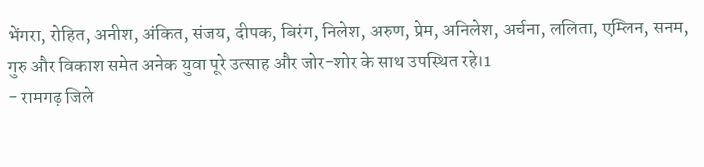भेंगरा, रोहित, अनीश, अंकित, संजय, दीपक, बिरंग, निलेश, अरुण, प्रेम, अनिलेश, अर्चना, ललिता, एम्लिन, सनम, गुरु और विकाश समेत अनेक युवा पूरे उत्साह और जोर-शोर के साथ उपस्थित रहे।1
- रामगढ़ जिले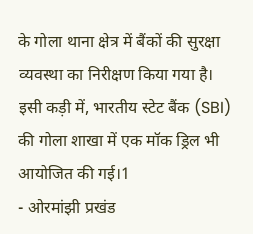के गोला थाना क्षेत्र में बैंकों की सुरक्षा व्यवस्था का निरीक्षण किया गया है। इसी कड़ी में, भारतीय स्टेट बैंक (SBI) की गोला शाखा में एक मॉक ड्रिल भी आयोजित की गई।1
- ओरमांझी प्रखंड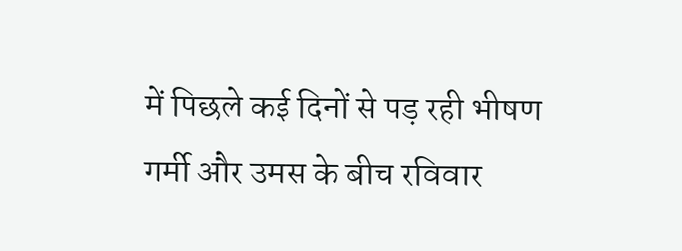में पिछले कई दिनों से पड़ रही भीषण गर्मी और उमस के बीच रविवार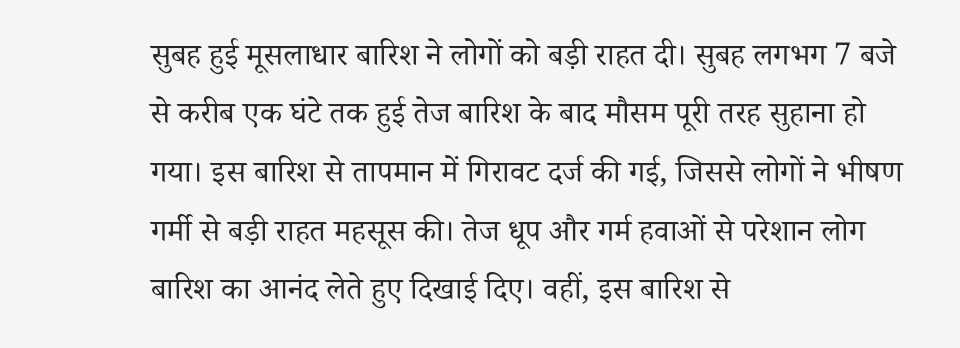सुबह हुई मूसलाधार बारिश ने लोगों को बड़ी राहत दी। सुबह लगभग 7 बजे से करीब एक घंटे तक हुई तेज बारिश के बाद मौसम पूरी तरह सुहाना हो गया। इस बारिश से तापमान में गिरावट दर्ज की गई, जिससे लोगों ने भीषण गर्मी से बड़ी राहत महसूस की। तेज धूप और गर्म हवाओं से परेशान लोग बारिश का आनंद लेते हुए दिखाई दिए। वहीं, इस बारिश से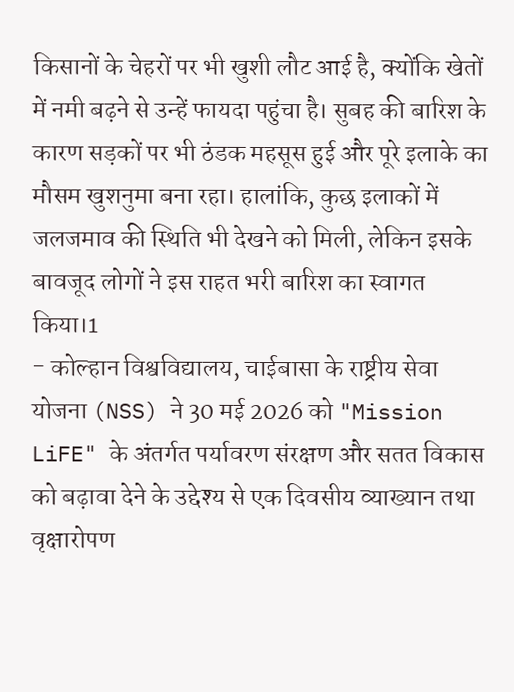किसानों के चेहरों पर भी खुशी लौट आई है, क्योंकि खेतों में नमी बढ़ने से उन्हें फायदा पहुंचा है। सुबह की बारिश के कारण सड़कों पर भी ठंडक महसूस हुई और पूरे इलाके का मौसम खुशनुमा बना रहा। हालांकि, कुछ इलाकों में जलजमाव की स्थिति भी देखने को मिली, लेकिन इसके बावजूद लोगों ने इस राहत भरी बारिश का स्वागत किया।1
- कोल्हान विश्वविद्यालय, चाईबासा के राष्ट्रीय सेवा योजना (NSS) ने 30 मई 2026 को "Mission LiFE" के अंतर्गत पर्यावरण संरक्षण और सतत विकास को बढ़ावा देने के उद्देश्य से एक दिवसीय व्याख्यान तथा वृक्षारोपण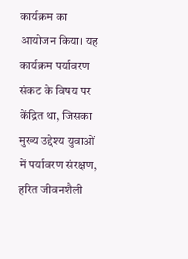कार्यक्रम का आयोजन किया। यह कार्यक्रम पर्यावरण संकट के विषय पर केंद्रित था, जिसका मुख्य उद्देश्य युवाओं में पर्यावरण संरक्षण, हरित जीवनशैली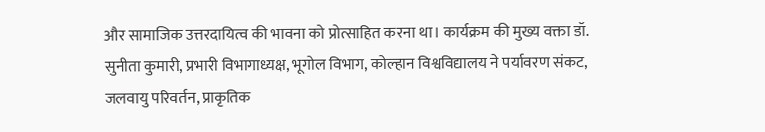और सामाजिक उत्तरदायित्व की भावना को प्रोत्साहित करना था। कार्यक्रम की मुख्य वक्ता डॉ. सुनीता कुमारी, प्रभारी विभागाध्यक्ष, भूगोल विभाग, कोल्हान विश्वविद्यालय ने पर्यावरण संकट, जलवायु परिवर्तन, प्राकृतिक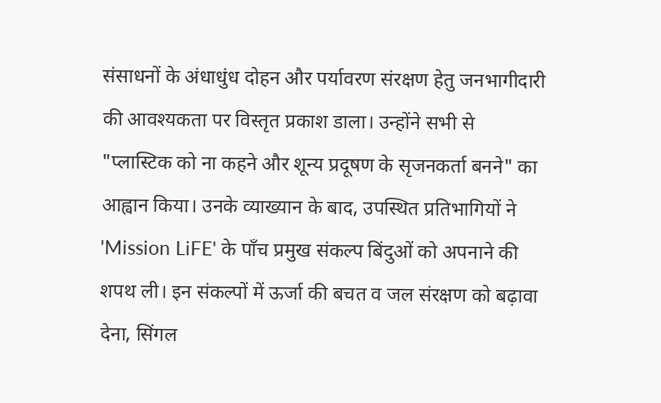संसाधनों के अंधाधुंध दोहन और पर्यावरण संरक्षण हेतु जनभागीदारी की आवश्यकता पर विस्तृत प्रकाश डाला। उन्होंने सभी से "प्लास्टिक को ना कहने और शून्य प्रदूषण के सृजनकर्ता बनने" का आह्वान किया। उनके व्याख्यान के बाद, उपस्थित प्रतिभागियों ने 'Mission LiFE' के पाँच प्रमुख संकल्प बिंदुओं को अपनाने की शपथ ली। इन संकल्पों में ऊर्जा की बचत व जल संरक्षण को बढ़ावा देना, सिंगल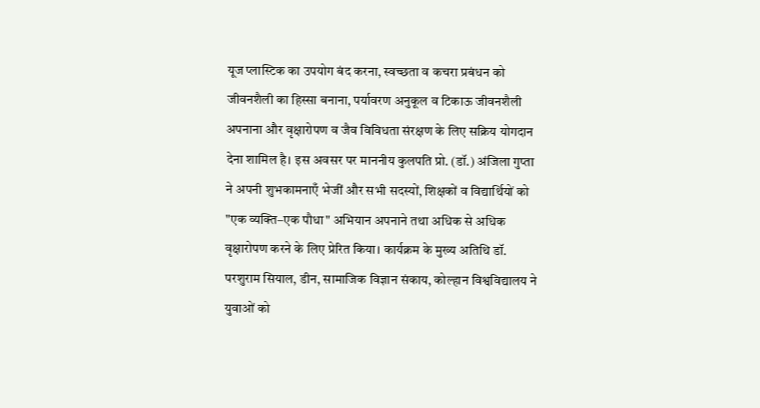यूज प्लास्टिक का उपयोग बंद करना, स्वच्छता व कचरा प्रबंधन को जीवनशैली का हिस्सा बनाना, पर्यावरण अनुकूल व टिकाऊ जीवनशैली अपनाना और वृक्षारोपण व जैव विविधता संरक्षण के लिए सक्रिय योगदान देना शामिल है। इस अवसर पर माननीय कुलपति प्रो. (डॉ.) अंजिला गुप्ता ने अपनी शुभकामनाएँ भेजीं और सभी सदस्यों, शिक्षकों व विद्यार्थियों को "एक व्यक्ति–एक पौधा" अभियान अपनाने तथा अधिक से अधिक वृक्षारोपण करने के लिए प्रेरित किया। कार्यक्रम के मुख्य अतिथि डॉ. परशुराम सियाल, डीन, सामाजिक विज्ञान संकाय, कोल्हान विश्वविद्यालय ने युवाओं को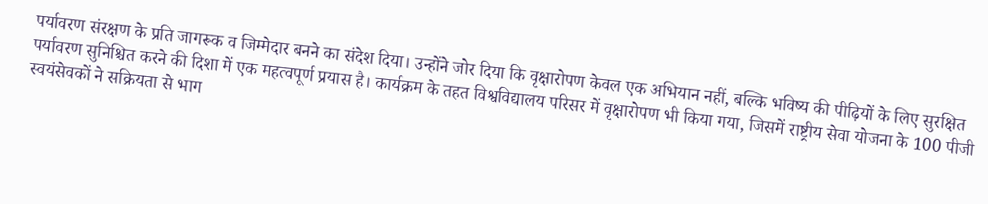पर्यावरण संरक्षण के प्रति जागरूक व जिम्मेदार बनने का संदेश दिया। उन्होंने जोर दिया कि वृक्षारोपण केवल एक अभियान नहीं, बल्कि भविष्य की पीढ़ियों के लिए सुरक्षित पर्यावरण सुनिश्चित करने की दिशा में एक महत्वपूर्ण प्रयास है। कार्यक्रम के तहत विश्वविद्यालय परिसर में वृक्षारोपण भी किया गया, जिसमें राष्ट्रीय सेवा योजना के 100 पीजी स्वयंसेवकों ने सक्रियता से भाग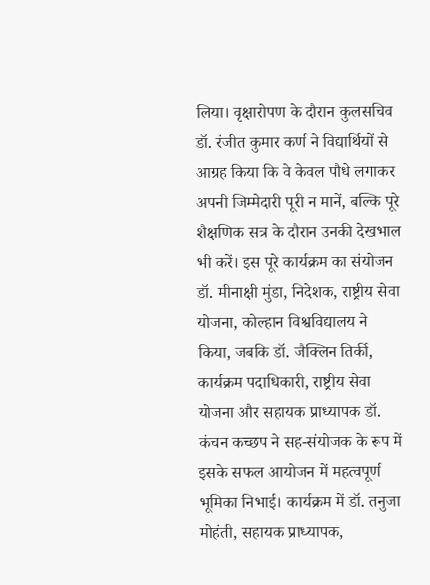लिया। वृक्षारोपण के दौरान कुलसचिव डॉ. रंजीत कुमार कर्ण ने विद्यार्थियों से आग्रह किया कि वे केवल पौधे लगाकर अपनी जिम्मेदारी पूरी न मानें, बल्कि पूरे शैक्षणिक सत्र के दौरान उनकी देखभाल भी करें। इस पूरे कार्यक्रम का संयोजन डॉ. मीनाक्षी मुंडा, निदेशक, राष्ट्रीय सेवा योजना, कोल्हान विश्वविद्यालय ने किया, जबकि डॉ. जैक्लिन तिर्की, कार्यक्रम पदाधिकारी, राष्ट्रीय सेवा योजना और सहायक प्राध्यापक डॉ. कंचन कच्छप ने सह-संयोजक के रूप में इसके सफल आयोजन में महत्वपूर्ण भूमिका निभाई। कार्यक्रम में डॉ. तनुजा मोहंती, सहायक प्राध्यापक,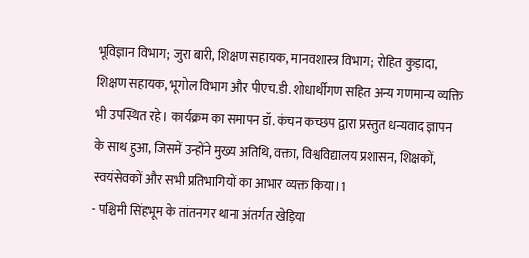भूविज्ञान विभाग; जुरा बारी, शिक्षण सहायक, मानवशास्त्र विभाग; रोहित कुड़ादा, शिक्षण सहायक, भूगोल विभाग और पीएच.डी. शोधार्थीगण सहित अन्य गणमान्य व्यक्ति भी उपस्थित रहे। कार्यक्रम का समापन डॉ. कंचन कच्छप द्वारा प्रस्तुत धन्यवाद ज्ञापन के साथ हुआ, जिसमें उन्होंने मुख्य अतिथि, वक्ता, विश्वविद्यालय प्रशासन, शिक्षकों, स्वयंसेवकों और सभी प्रतिभागियों का आभार व्यक्त किया।1
- पश्चिमी सिंहभूम के तांतनगर थाना अंतर्गत खेड़िया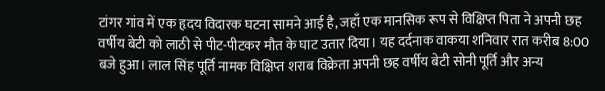टांगर गांव में एक हृदय विदारक घटना सामने आई है, जहाँ एक मानसिक रूप से विक्षिप्त पिता ने अपनी छह वर्षीय बेटी को लाठी से पीट-पीटकर मौत के घाट उतार दिया। यह दर्दनाक वाकया शनिवार रात करीब 8:00 बजे हुआ। लाल सिंह पूर्ति नामक विक्षिप्त शराब विक्रेता अपनी छह वर्षीय बेटी सोनी पूर्ति और अन्य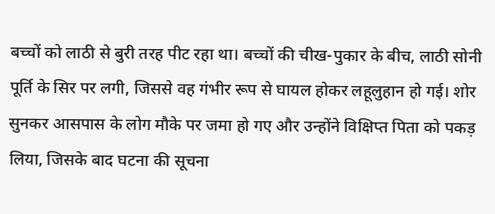बच्चों को लाठी से बुरी तरह पीट रहा था। बच्चों की चीख-पुकार के बीच, लाठी सोनी पूर्ति के सिर पर लगी, जिससे वह गंभीर रूप से घायल होकर लहूलुहान हो गई। शोर सुनकर आसपास के लोग मौके पर जमा हो गए और उन्होंने विक्षिप्त पिता को पकड़ लिया, जिसके बाद घटना की सूचना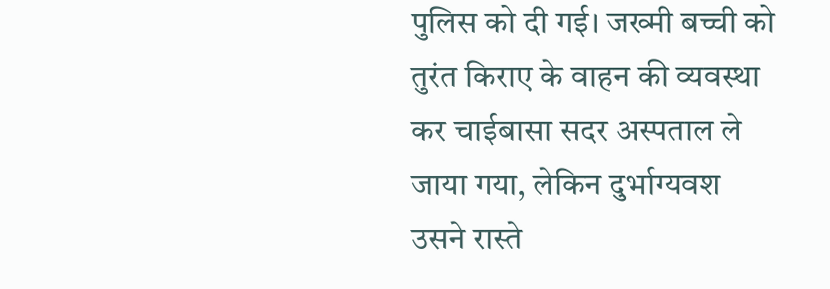पुलिस को दी गई। जख्मी बच्ची को तुरंत किराए के वाहन की व्यवस्था कर चाईबासा सदर अस्पताल ले जाया गया, लेकिन दुर्भाग्यवश उसने रास्ते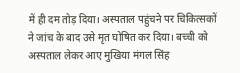में ही दम तोड़ दिया। अस्पताल पहुंचने पर चिकित्सकों ने जांच के बाद उसे मृत घोषित कर दिया। बच्ची को अस्पताल लेकर आए मुखिया मंगल सिंह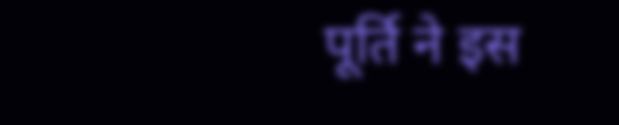पूर्ति ने इस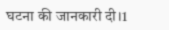घटना की जानकारी दी।1